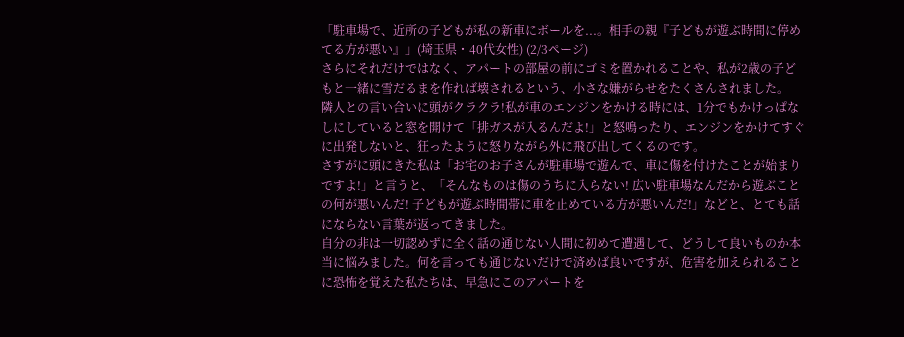「駐車場で、近所の子どもが私の新車にボールを...。相手の親『子どもが遊ぶ時間に停めてる方が悪い』」(埼玉県・40代女性) (2/3ページ)
さらにそれだけではなく、アパートの部屋の前にゴミを置かれることや、私が2歳の子どもと一緒に雪だるまを作れば壊されるという、小さな嫌がらせをたくさんされました。
隣人との言い合いに頭がクラクラ!私が車のエンジンをかける時には、1分でもかけっぱなしにしていると窓を開けて「排ガスが入るんだよ!」と怒鳴ったり、エンジンをかけてすぐに出発しないと、狂ったように怒りながら外に飛び出してくるのです。
さすがに頭にきた私は「お宅のお子さんが駐車場で遊んで、車に傷を付けたことが始まりですよ!」と言うと、「そんなものは傷のうちに入らない! 広い駐車場なんだから遊ぶことの何が悪いんだ! 子どもが遊ぶ時間帯に車を止めている方が悪いんだ!」などと、とても話にならない言葉が返ってきました。
自分の非は一切認めずに全く話の通じない人間に初めて遭遇して、どうして良いものか本当に悩みました。何を言っても通じないだけで済めば良いですが、危害を加えられることに恐怖を覚えた私たちは、早急にこのアパートを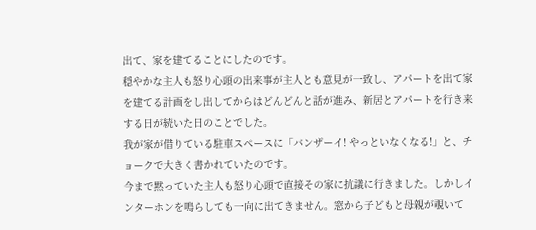出て、家を建てることにしたのです。
穏やかな主人も怒り心頭の出来事が主人とも意見が一致し、アパートを出て家を建てる計画をし出してからはどんどんと話が進み、新居とアパートを行き来する日が続いた日のことでした。
我が家が借りている駐車スペースに「バンザーイ! やっといなくなる!」と、チョークで大きく書かれていたのです。
今まで黙っていた主人も怒り心頭で直接その家に抗議に行きました。しかしインターホンを鳴らしても一向に出てきません。窓から子どもと母親が覗いて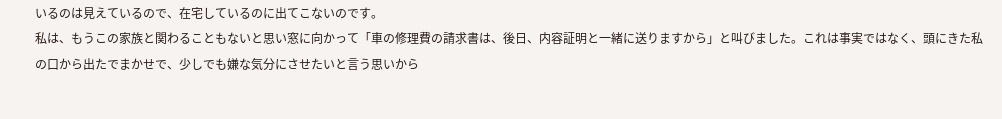いるのは見えているので、在宅しているのに出てこないのです。
私は、もうこの家族と関わることもないと思い窓に向かって「車の修理費の請求書は、後日、内容証明と一緒に送りますから」と叫びました。これは事実ではなく、頭にきた私の口から出たでまかせで、少しでも嫌な気分にさせたいと言う思いから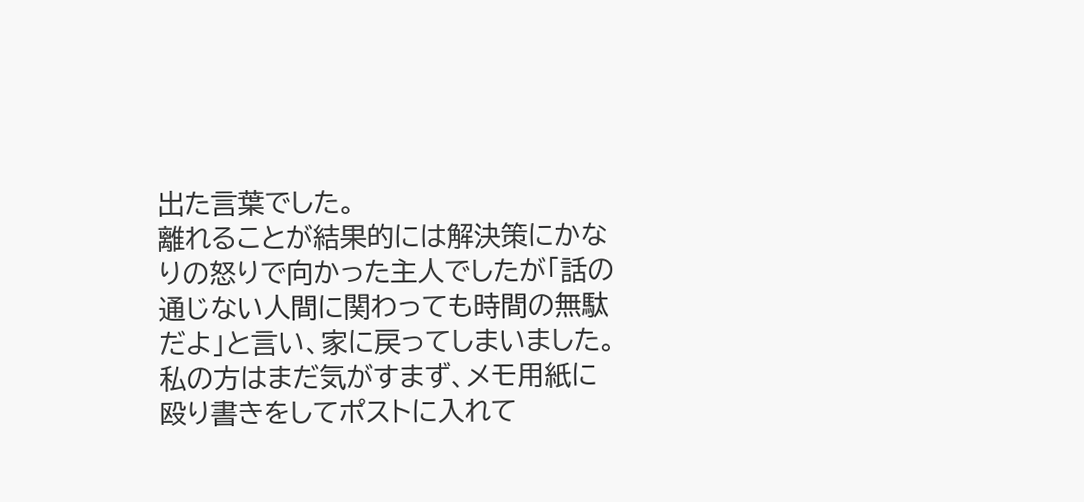出た言葉でした。
離れることが結果的には解決策にかなりの怒りで向かった主人でしたが「話の通じない人間に関わっても時間の無駄だよ」と言い、家に戻ってしまいました。私の方はまだ気がすまず、メモ用紙に殴り書きをしてポストに入れて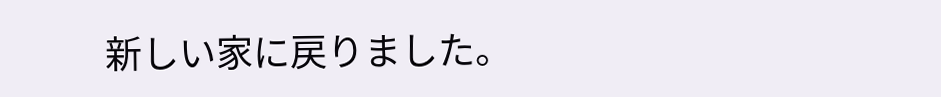新しい家に戻りました。